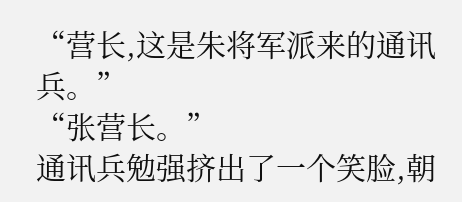“营长,这是朱将军派来的通讯兵。”
“张营长。”
通讯兵勉强挤出了一个笑脸,朝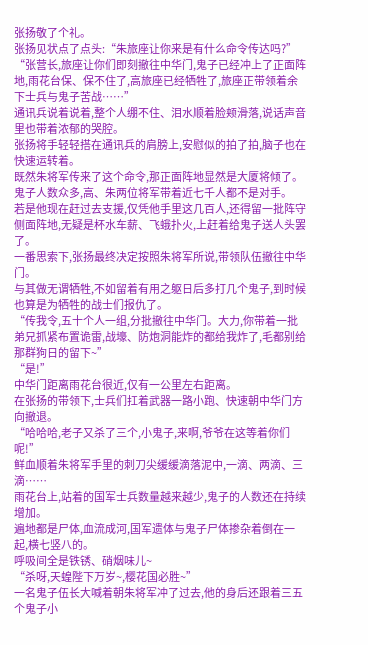张扬敬了个礼。
张扬见状点了点头:“朱旅座让你来是有什么命令传达吗?”
“张营长,旅座让你们即刻撤往中华门,鬼子已经冲上了正面阵地,雨花台保、保不住了,高旅座已经牺牲了,旅座正带领着余下士兵与鬼子苦战……”
通讯兵说着说着,整个人绷不住、泪水顺着脸颊滑落,说话声音里也带着浓郁的哭腔。
张扬将手轻轻搭在通讯兵的肩膀上,安慰似的拍了拍,脑子也在快速运转着。
既然朱将军传来了这个命令,那正面阵地显然是大厦将倾了。
鬼子人数众多,高、朱两位将军带着近七千人都不是对手。
若是他现在赶过去支援,仅凭他手里这几百人,还得留一批阵守侧面阵地,无疑是杯水车薪、飞蛾扑火,上赶着给鬼子送人头罢了。
一番思索下,张扬最终决定按照朱将军所说,带领队伍撤往中华门。
与其做无谓牺牲,不如留着有用之躯日后多打几个鬼子,到时候也算是为牺牲的战士们报仇了。
“传我令,五十个人一组,分批撤往中华门。大力,你带着一批弟兄抓紧布置诡雷,战壕、防炮洞能炸的都给我炸了,毛都别给那群狗日的留下~”
“是!”
中华门距离雨花台很近,仅有一公里左右距离。
在张扬的带领下,士兵们扛着武器一路小跑、快速朝中华门方向撤退。
“哈哈哈,老子又杀了三个,小鬼子,来啊,爷爷在这等着你们呢!”
鲜血顺着朱将军手里的刺刀尖缓缓滴落泥中,一滴、两滴、三滴……
雨花台上,站着的国军士兵数量越来越少,鬼子的人数还在持续增加。
遍地都是尸体,血流成河,国军遗体与鬼子尸体掺杂着倒在一起,横七竖八的。
呼吸间全是铁锈、硝烟味儿~
“杀呀,天蝗陛下万岁~,樱花国必胜~”
一名鬼子伍长大喊着朝朱将军冲了过去,他的身后还跟着三五个鬼子小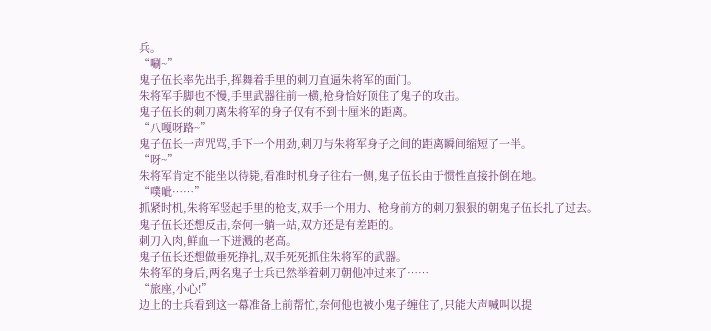兵。
“唰~”
鬼子伍长率先出手,挥舞着手里的刺刀直逼朱将军的面门。
朱将军手脚也不慢,手里武器往前一横,枪身恰好顶住了鬼子的攻击。
鬼子伍长的刺刀离朱将军的身子仅有不到十厘米的距离。
“八嘎呀路~”
鬼子伍长一声咒骂,手下一个用劲,刺刀与朱将军身子之间的距离瞬间缩短了一半。
“呀~”
朱将军肯定不能坐以待毙,看准时机身子往右一侧,鬼子伍长由于惯性直接扑倒在地。
“噗呲……”
抓紧时机,朱将军竖起手里的枪支,双手一个用力、枪身前方的刺刀狠狠的朝鬼子伍长扎了过去。
鬼子伍长还想反击,奈何一躺一站,双方还是有差距的。
刺刀入肉,鲜血一下迸溅的老高。
鬼子伍长还想做垂死挣扎,双手死死抓住朱将军的武器。
朱将军的身后,两名鬼子士兵已然举着刺刀朝他冲过来了……
“旅座,小心!”
边上的士兵看到这一幕准备上前帮忙,奈何他也被小鬼子缠住了,只能大声喊叫以提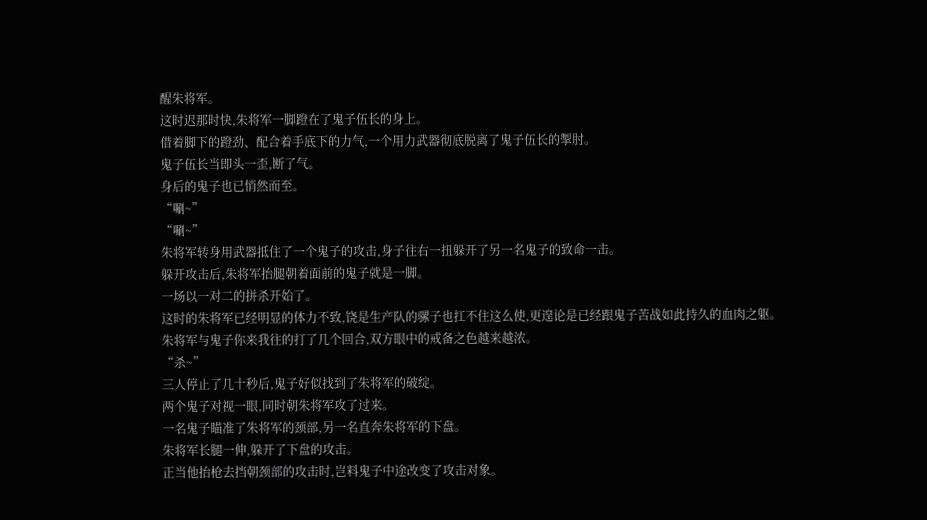醒朱将军。
这时迟那时快,朱将军一脚蹬在了鬼子伍长的身上。
借着脚下的蹬劲、配合着手底下的力气,一个用力武器彻底脱离了鬼子伍长的掣肘。
鬼子伍长当即头一歪,断了气。
身后的鬼子也已悄然而至。
“唰~”
“唰~”
朱将军转身用武器抵住了一个鬼子的攻击,身子往右一扭躲开了另一名鬼子的致命一击。
躲开攻击后,朱将军抬腿朝着面前的鬼子就是一脚。
一场以一对二的拼杀开始了。
这时的朱将军已经明显的体力不致,饶是生产队的骡子也扛不住这么使,更遑论是已经跟鬼子苦战如此持久的血肉之躯。
朱将军与鬼子你来我往的打了几个回合,双方眼中的戒备之色越来越浓。
“杀~”
三人停止了几十秒后,鬼子好似找到了朱将军的破绽。
两个鬼子对视一眼,同时朝朱将军攻了过来。
一名鬼子瞄准了朱将军的颈部,另一名直奔朱将军的下盘。
朱将军长腿一伸,躲开了下盘的攻击。
正当他抬枪去挡朝颈部的攻击时,岂料鬼子中途改变了攻击对象。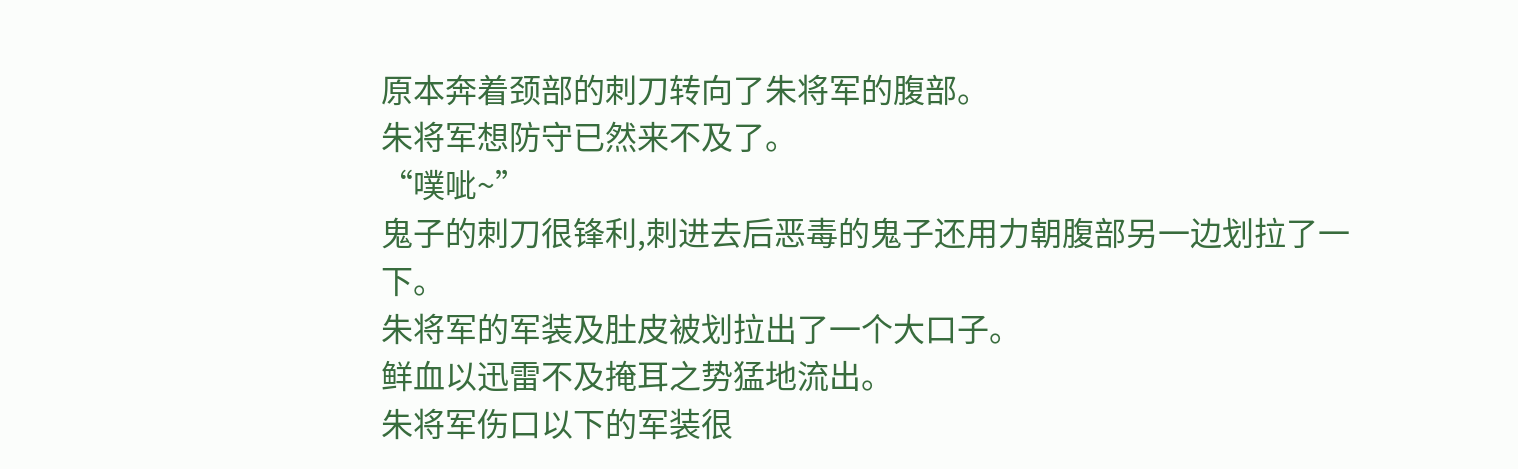原本奔着颈部的刺刀转向了朱将军的腹部。
朱将军想防守已然来不及了。
“噗呲~”
鬼子的刺刀很锋利,刺进去后恶毒的鬼子还用力朝腹部另一边划拉了一下。
朱将军的军装及肚皮被划拉出了一个大口子。
鲜血以迅雷不及掩耳之势猛地流出。
朱将军伤口以下的军装很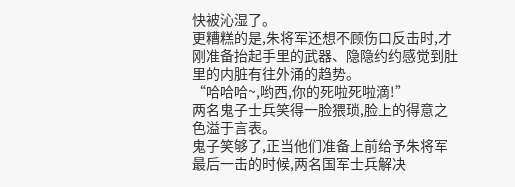快被沁湿了。
更糟糕的是,朱将军还想不顾伤口反击时,才刚准备抬起手里的武器、隐隐约约感觉到肚里的内脏有往外涌的趋势。
“哈哈哈~,哟西,你的死啦死啦滴!”
两名鬼子士兵笑得一脸猥琐,脸上的得意之色溢于言表。
鬼子笑够了,正当他们准备上前给予朱将军最后一击的时候,两名国军士兵解决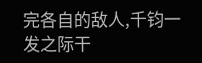完各自的敌人,千钧一发之际干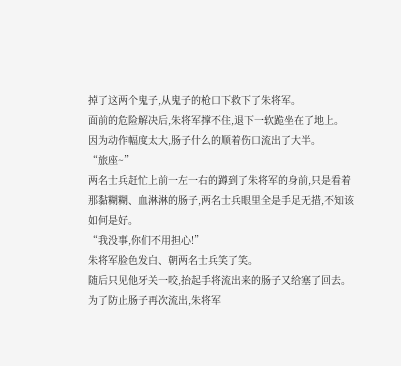掉了这两个鬼子,从鬼子的枪口下救下了朱将军。
面前的危险解决后,朱将军撑不住,退下一软跪坐在了地上。
因为动作幅度太大,肠子什么的顺着伤口流出了大半。
“旅座~”
两名士兵赶忙上前一左一右的蹲到了朱将军的身前,只是看着那黏糊糊、血淋淋的肠子,两名士兵眼里全是手足无措,不知该如何是好。
“我没事,你们不用担心!”
朱将军脸色发白、朝两名士兵笑了笑。
随后只见他牙关一咬,抬起手将流出来的肠子又给塞了回去。
为了防止肠子再次流出,朱将军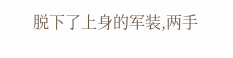脱下了上身的军装,两手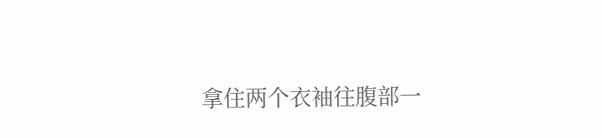拿住两个衣袖往腹部一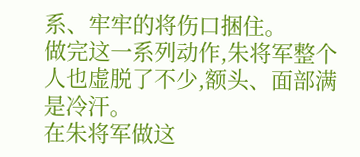系、牢牢的将伤口捆住。
做完这一系列动作,朱将军整个人也虚脱了不少,额头、面部满是冷汗。
在朱将军做这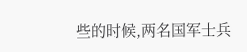些的时候,两名国军士兵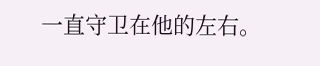一直守卫在他的左右。